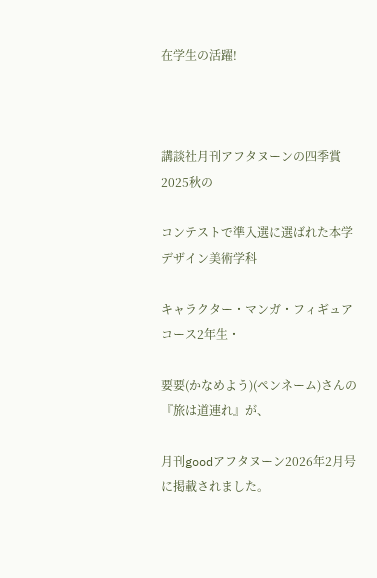在学生の活躍!



講談社月刊アフタヌーンの四季賞2025秋の

コンテストで準入選に選ばれた本学デザイン美術学科

キャラクター・マンガ・フィギュアコース2年生・

要要(かなめよう)(ペンネーム)さんの『旅は道連れ』が、

月刊goodアフタヌーン2026年2月号に掲載されました。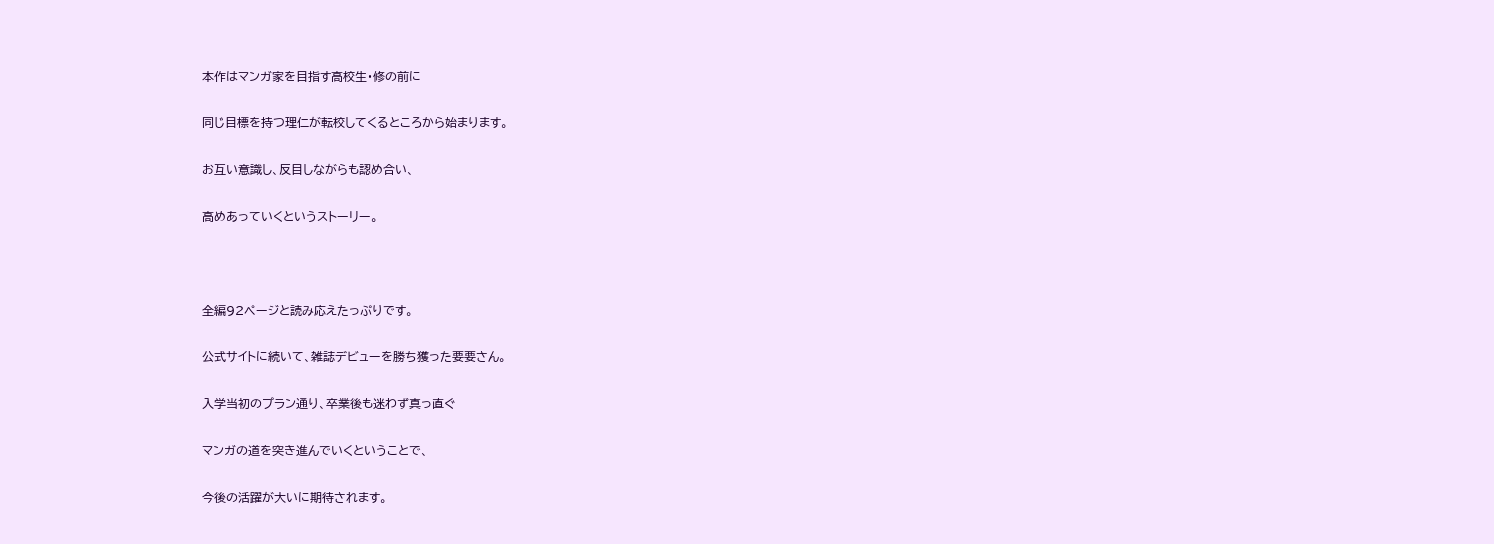本作はマンガ家を目指す高校生・修の前に

同じ目標を持つ理仁が転校してくるところから始まります。

お互い意識し、反目しながらも認め合い、

高めあっていくというストーリー。



全編92ページと読み応えたっぷりです。

公式サイトに続いて、雑誌デビューを勝ち獲った要要さん。

入学当初のプラン通り、卒業後も迷わず真っ直ぐ

マンガの道を突き進んでいくということで、

今後の活躍が大いに期待されます。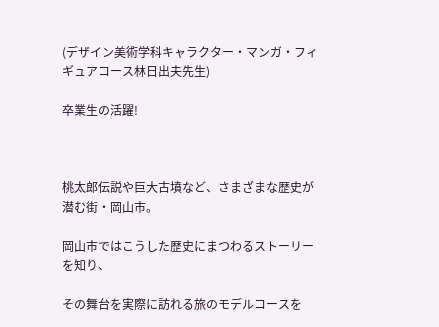(デザイン美術学科キャラクター・マンガ・フィギュアコース林日出夫先生)

卒業生の活躍!



桃太郎伝説や巨大古墳など、さまざまな歴史が潜む街・岡山市。

岡山市ではこうした歴史にまつわるストーリーを知り、

その舞台を実際に訪れる旅のモデルコースを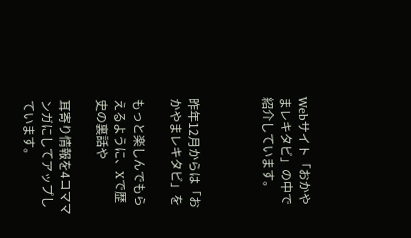Webサイト「おかやまレキタビ」の中で紹介しています。



昨年12月からは「おかやまレキタビ」を

もっと楽しんでもらえるように、Xで歴史の裏話や

耳寄り情報を4コママンガにしてアップしています。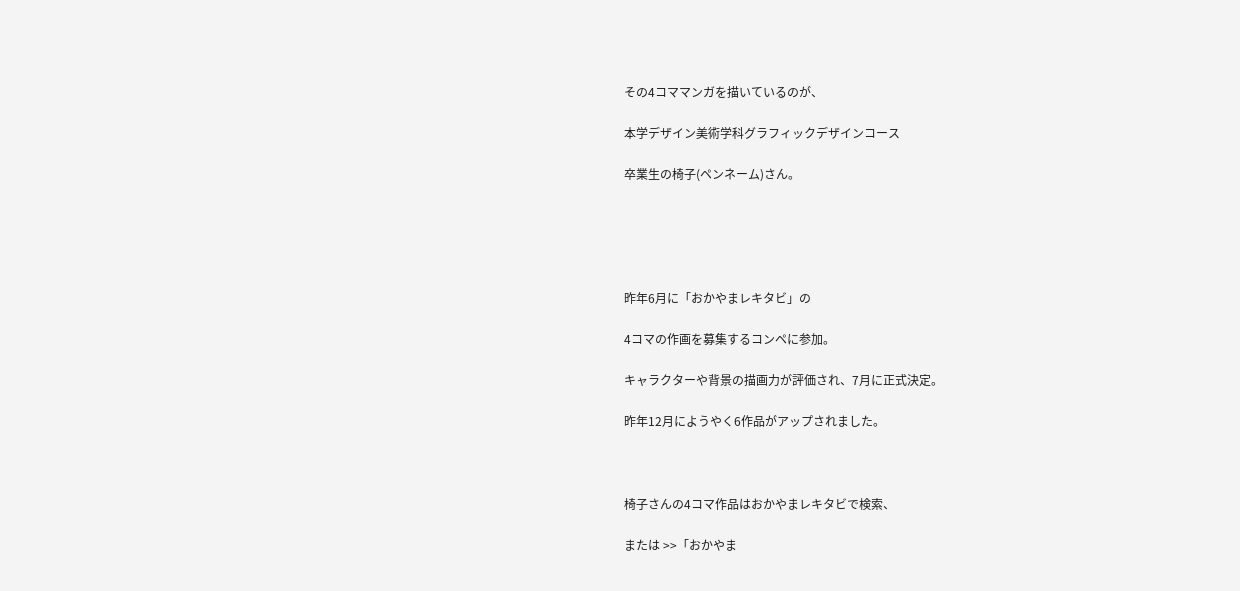その4コママンガを描いているのが、

本学デザイン美術学科グラフィックデザインコース

卒業生の椅子(ペンネーム)さん。





昨年6月に「おかやまレキタビ」の

4コマの作画を募集するコンペに参加。

キャラクターや背景の描画力が評価され、7月に正式決定。

昨年12月にようやく6作品がアップされました。



椅子さんの4コマ作品はおかやまレキタビで検索、

または >>「おかやま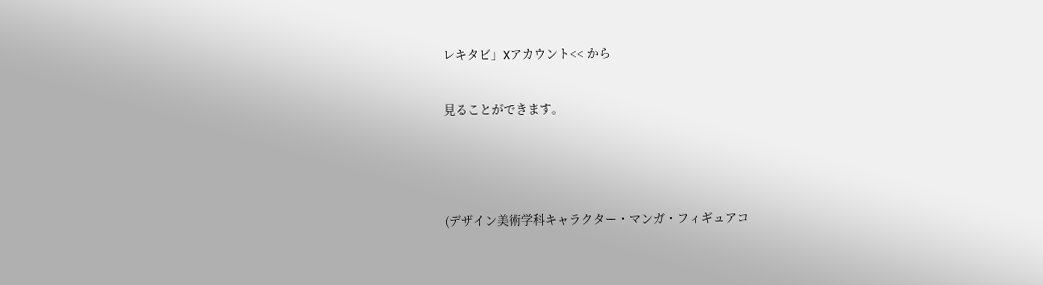レキタビ」Xアカウント<< から

見ることができます。



(デザイン美術学科キャラクター・マンガ・フィギュアコ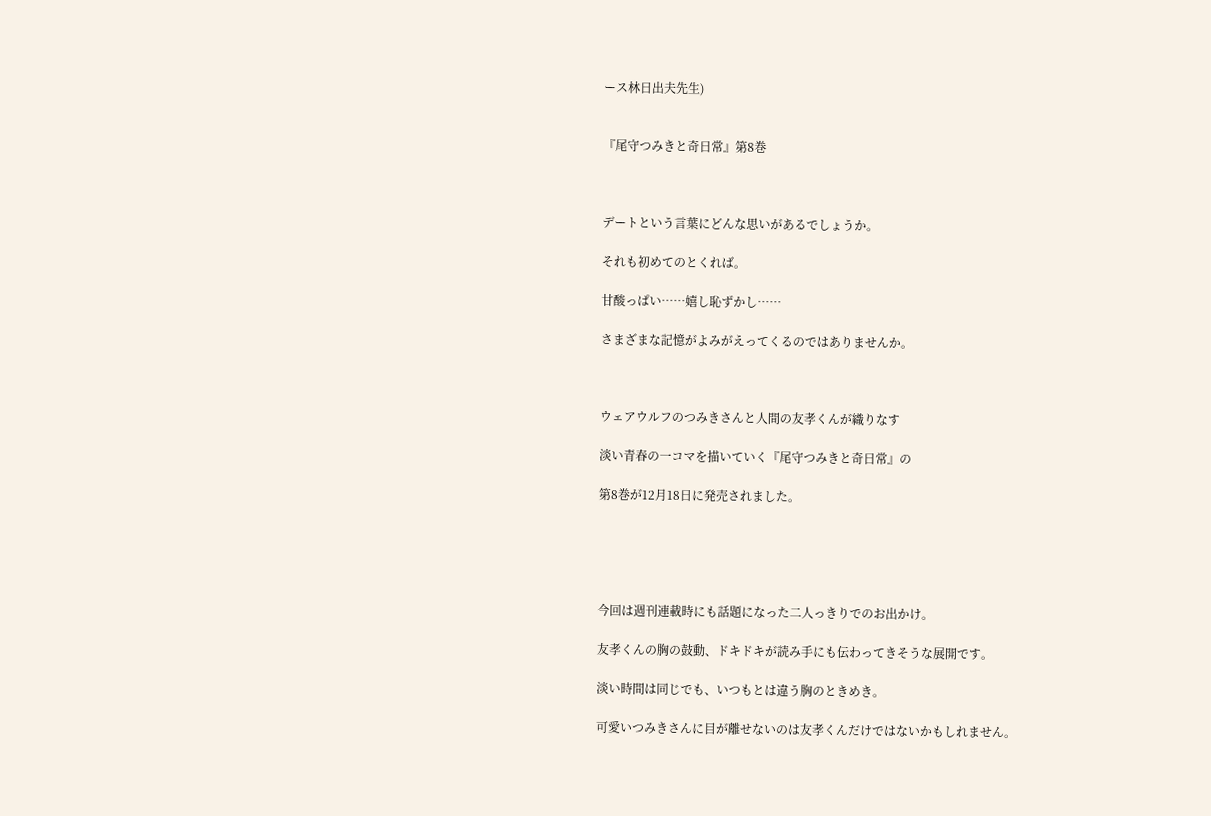ース林日出夫先生)


『尾守つみきと奇日常』第8巻



デートという言葉にどんな思いがあるでしょうか。

それも初めてのとくれば。

甘酸っぱい……嬉し恥ずかし……

さまざまな記憶がよみがえってくるのではありませんか。



ウェアウルフのつみきさんと人間の友孝くんが織りなす

淡い青春の一コマを描いていく『尾守つみきと奇日常』の

第8巻が12月18日に発売されました。





今回は週刊連載時にも話題になった二人っきりでのお出かけ。

友孝くんの胸の鼓動、ドキドキが読み手にも伝わってきそうな展開です。

淡い時間は同じでも、いつもとは違う胸のときめき。

可愛いつみきさんに目が離せないのは友孝くんだけではないかもしれません。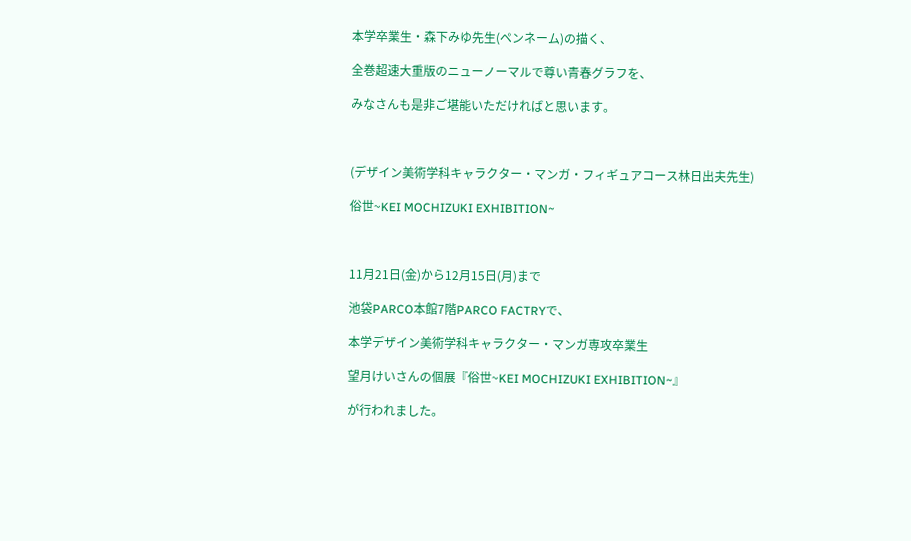本学卒業生・森下みゆ先生(ペンネーム)の描く、

全巻超速大重版のニューノーマルで尊い青春グラフを、

みなさんも是非ご堪能いただければと思います。



(デザイン美術学科キャラクター・マンガ・フィギュアコース林日出夫先生)

俗世~KEI MOCHIZUKI EXHIBITION~



11月21日(金)から12月15日(月)まで

池袋PARCO本館7階PARCO FACTRYで、

本学デザイン美術学科キャラクター・マンガ専攻卒業生

望月けいさんの個展『俗世~KEI MOCHIZUKI EXHIBITION~』

が行われました。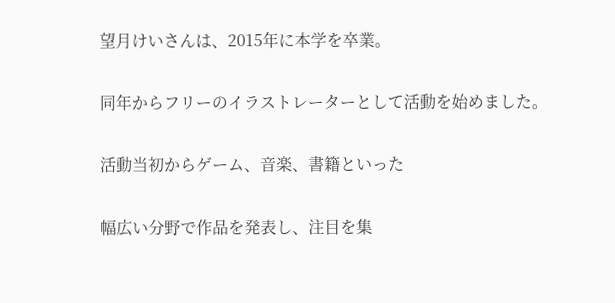望月けいさんは、2015年に本学を卒業。

同年からフリーのイラストレーターとして活動を始めました。

活動当初からゲーム、音楽、書籍といった

幅広い分野で作品を発表し、注目を集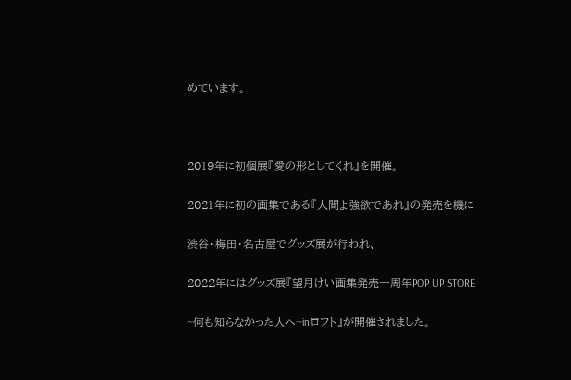めています。



2019年に初個展『愛の形としてくれ』を開催。

2021年に初の画集である『人間よ強欲であれ』の発売を機に

渋谷・梅田・名古屋でグッズ展が行われ、

2022年にはグッズ展『望月けい画集発売一周年POP UP STORE

~何も知らなかった人へ~inロフト』が開催されました。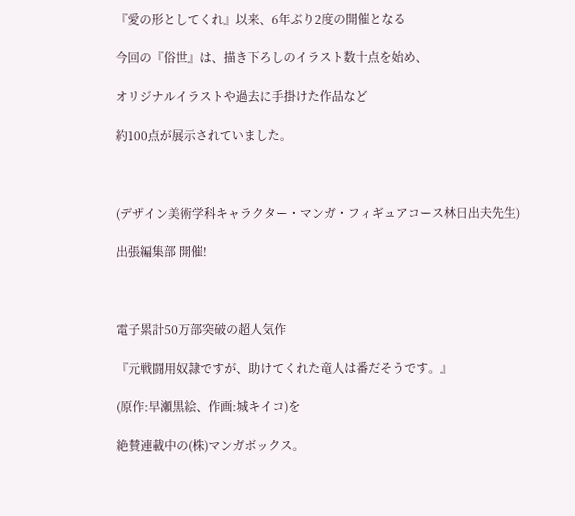『愛の形としてくれ』以来、6年ぶり2度の開催となる

今回の『俗世』は、描き下ろしのイラスト数十点を始め、

オリジナルイラストや過去に手掛けた作品など

約100点が展示されていました。



(デザイン美術学科キャラクター・マンガ・フィギュアコース林日出夫先生)

出張編集部 開催!



電子累計50万部突破の超人気作

『元戦闘用奴隷ですが、助けてくれた竜人は番だそうです。』

(原作:早瀬黒絵、作画:城キイコ)を

絶賛連載中の(株)マンガボックス。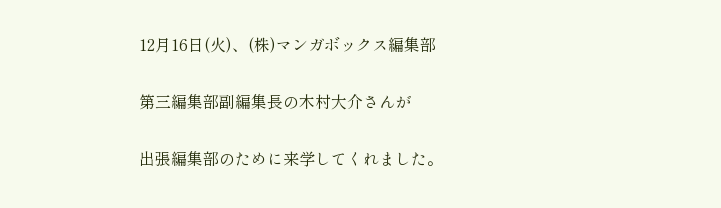12月16日(火)、(株)マンガボックス編集部

第三編集部副編集長の木村大介さんが

出張編集部のために来学してくれました。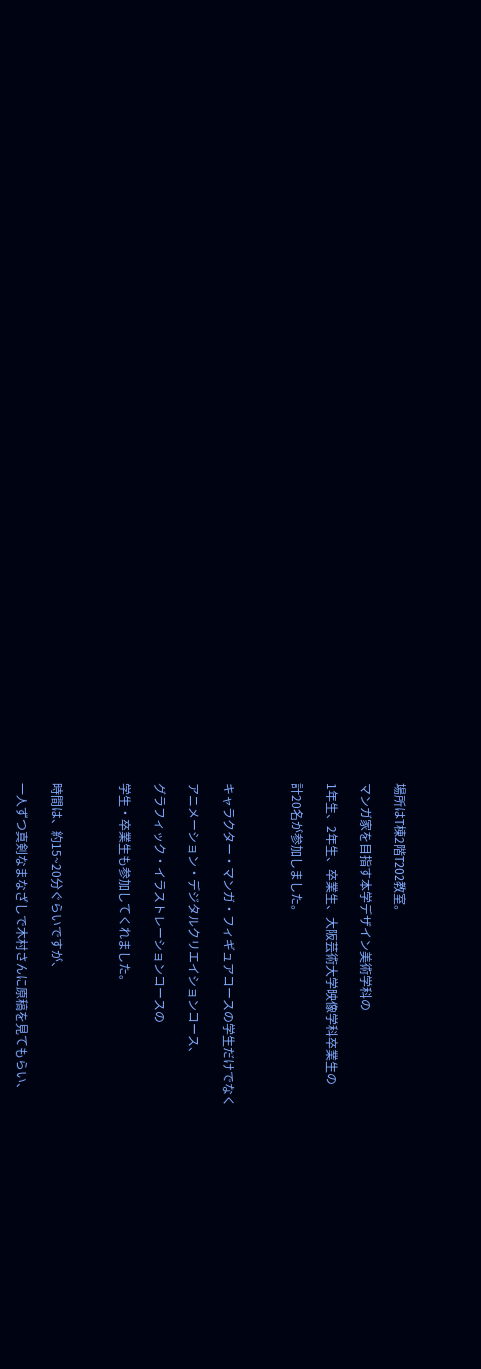場所はT棟2階T202教室。

マンガ家を目指す本学デザイン美術学科の

1年生、2年生、卒業生、大阪芸術大学映像学科卒業生の

計20名が参加しました。



キャラクター・マンガ・フィギュアコースの学生だけでなく

アニメーション・デジタルクリエイションコース、

グラフィック・イラストレーションコースの

学生・卒業生も参加してくれました。



時間は、約15~20分ぐらいですが、

一人ずつ真剣なまなざしで木村さんに原稿を見てもらい、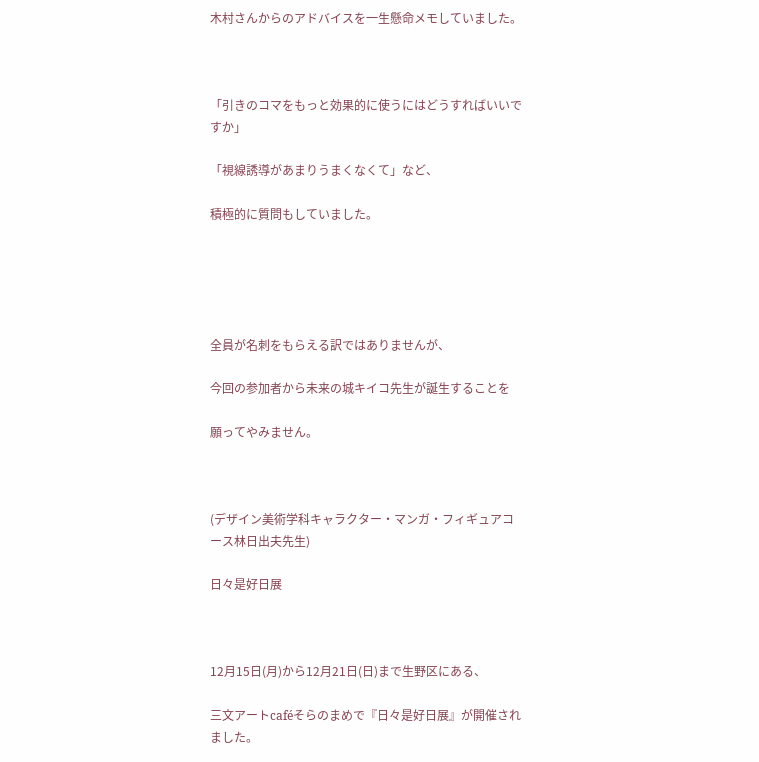木村さんからのアドバイスを一生懸命メモしていました。



「引きのコマをもっと効果的に使うにはどうすればいいですか」

「視線誘導があまりうまくなくて」など、

積極的に質問もしていました。





全員が名刺をもらえる訳ではありませんが、

今回の参加者から未来の城キイコ先生が誕生することを

願ってやみません。



(デザイン美術学科キャラクター・マンガ・フィギュアコース林日出夫先生)

日々是好日展



12月15日(月)から12月21日(日)まで生野区にある、

三文アートcaféそらのまめで『日々是好日展』が開催されました。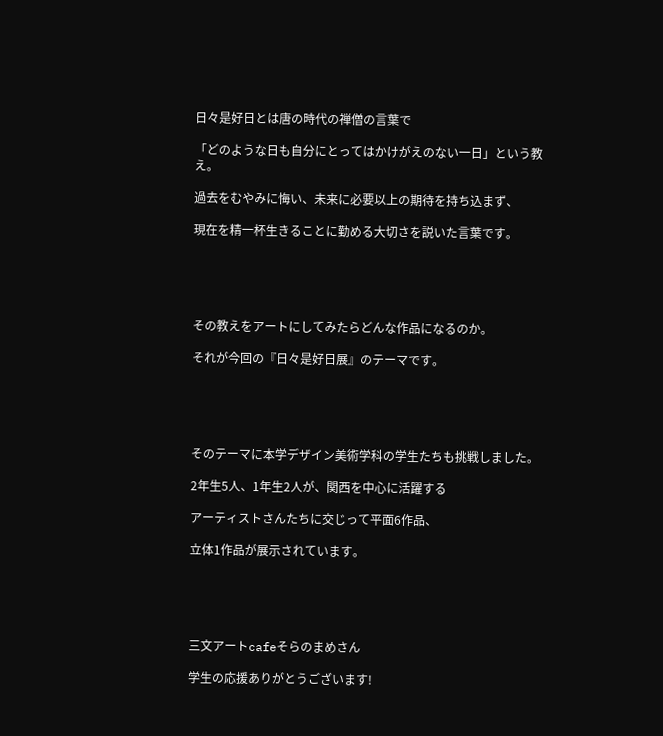日々是好日とは唐の時代の禅僧の言葉で

「どのような日も自分にとってはかけがえのない一日」という教え。

過去をむやみに悔い、未来に必要以上の期待を持ち込まず、

現在を精一杯生きることに勤める大切さを説いた言葉です。





その教えをアートにしてみたらどんな作品になるのか。

それが今回の『日々是好日展』のテーマです。





そのテーマに本学デザイン美術学科の学生たちも挑戦しました。

2年生5人、1年生2人が、関西を中心に活躍する

アーティストさんたちに交じって平面6作品、

立体1作品が展示されています。





三文アートcafeそらのまめさん

学生の応援ありがとうございます!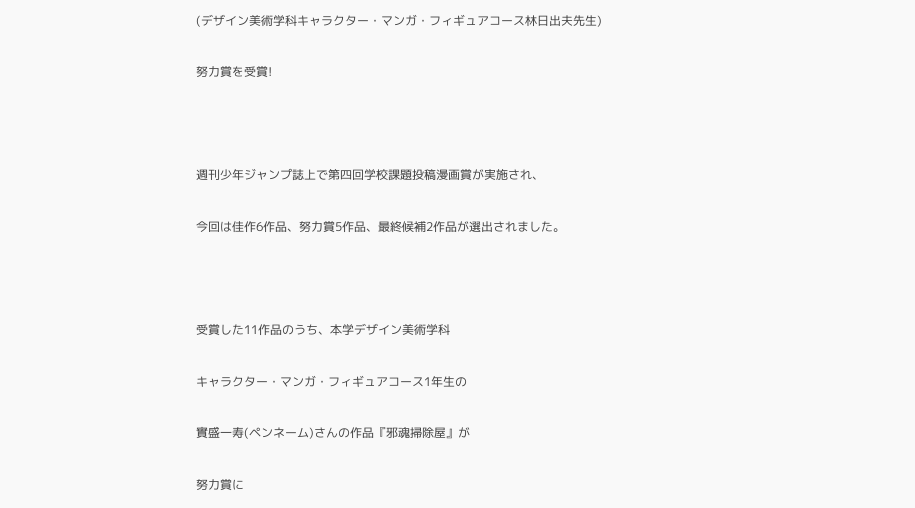(デザイン美術学科キャラクター・マンガ・フィギュアコース林日出夫先生)

努力賞を受賞!



週刊少年ジャンプ誌上で第四回学校課題投稿漫画賞が実施され、

今回は佳作6作品、努力賞5作品、最終候補2作品が選出されました。



受賞した11作品のうち、本学デザイン美術学科

キャラクター・マンガ・フィギュアコース1年生の

實盛一寿(ペンネーム)さんの作品『邪魂掃除屋』が

努力賞に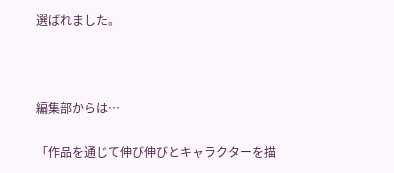選ばれました。



編集部からは…

「作品を通じて伸び伸びとキャラクターを描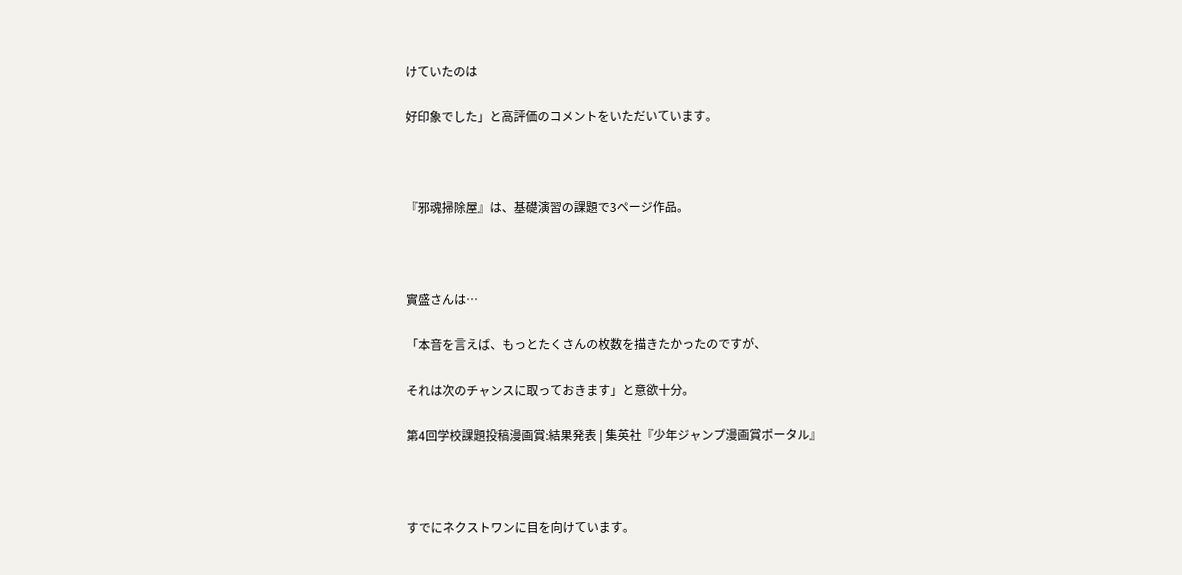けていたのは

好印象でした」と高評価のコメントをいただいています。



『邪魂掃除屋』は、基礎演習の課題で3ページ作品。



實盛さんは…

「本音を言えば、もっとたくさんの枚数を描きたかったのですが、

それは次のチャンスに取っておきます」と意欲十分。

第4回学校課題投稿漫画賞:結果発表 | 集英社『少年ジャンプ漫画賞ポータル』



すでにネクストワンに目を向けています。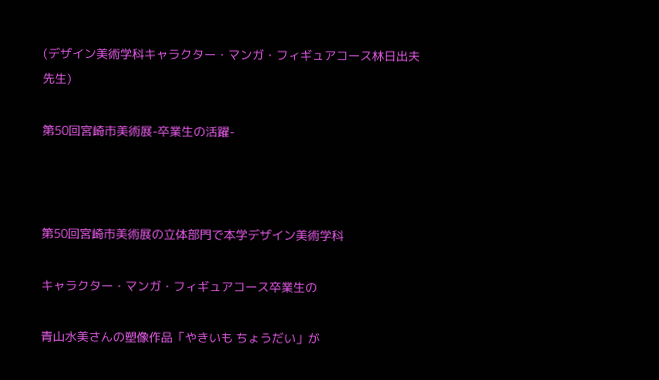(デザイン美術学科キャラクター・マンガ・フィギュアコース林日出夫先生)

第50回宮崎市美術展-卒業生の活躍-



第50回宮崎市美術展の立体部門で本学デザイン美術学科

キャラクター・マンガ・フィギュアコース卒業生の

青山水美さんの塑像作品「やきいも ちょうだい」が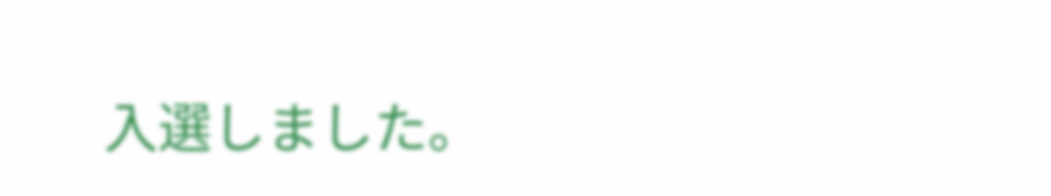入選しました。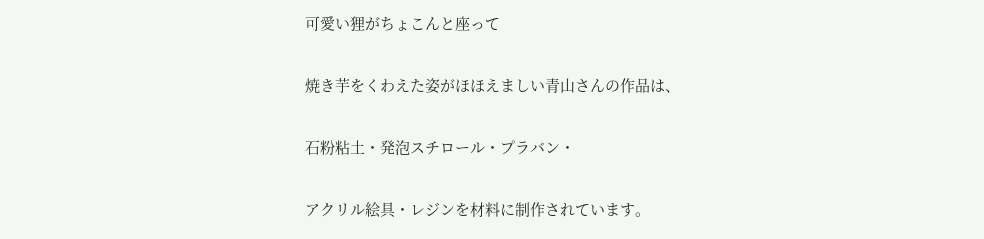可愛い狸がちょこんと座って

焼き芋をくわえた姿がほほえましい青山さんの作品は、

石粉粘土・発泡スチロール・プラバン・

アクリル絵具・レジンを材料に制作されています。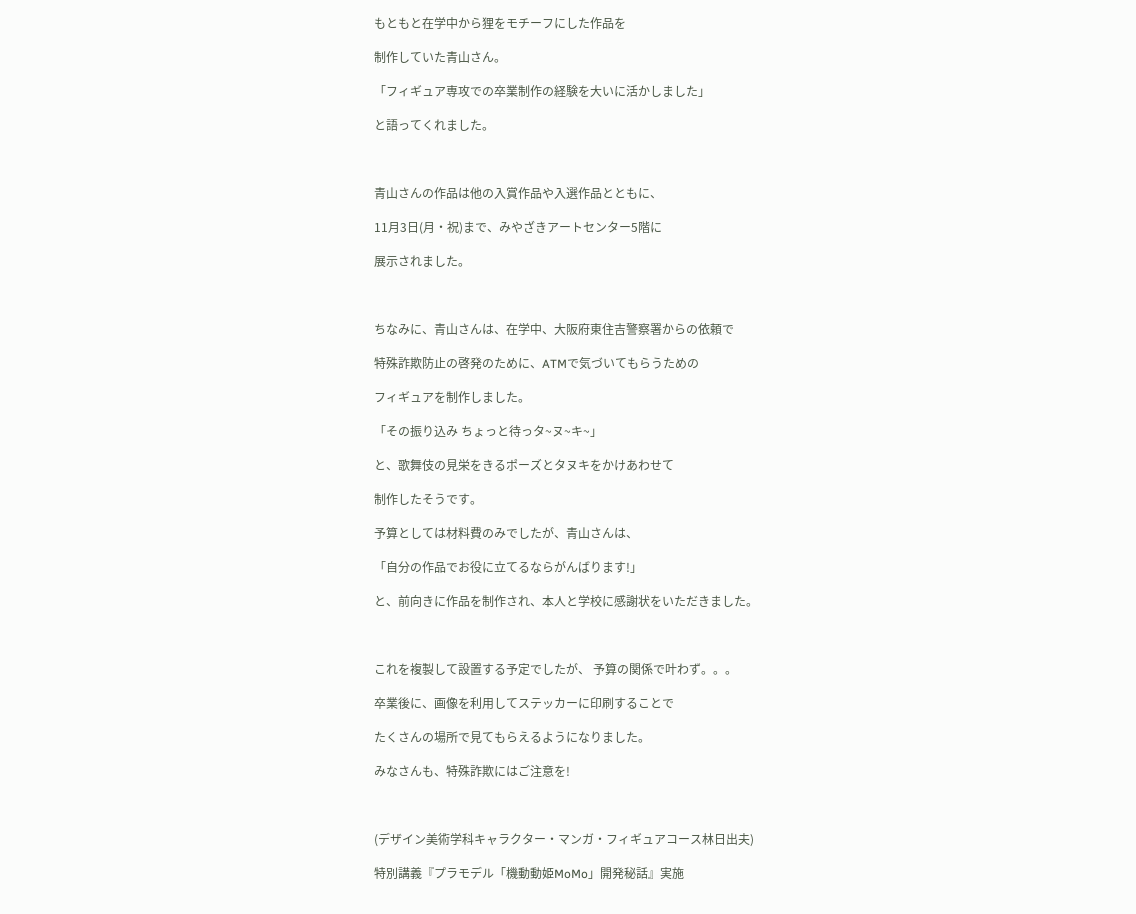もともと在学中から狸をモチーフにした作品を

制作していた青山さん。

「フィギュア専攻での卒業制作の経験を大いに活かしました」

と語ってくれました。



青山さんの作品は他の入賞作品や入選作品とともに、

11月3日(月・祝)まで、みやざきアートセンター5階に

展示されました。



ちなみに、青山さんは、在学中、大阪府東住吉警察署からの依頼で

特殊詐欺防止の啓発のために、ATMで気づいてもらうための

フィギュアを制作しました。

「その振り込み ちょっと待っタ~ヌ~キ~」

と、歌舞伎の見栄をきるポーズとタヌキをかけあわせて

制作したそうです。

予算としては材料費のみでしたが、青山さんは、

「自分の作品でお役に立てるならがんばります!」

と、前向きに作品を制作され、本人と学校に感謝状をいただきました。



これを複製して設置する予定でしたが、 予算の関係で叶わず。。。

卒業後に、画像を利用してステッカーに印刷することで

たくさんの場所で見てもらえるようになりました。

みなさんも、特殊詐欺にはご注意を!



(デザイン美術学科キャラクター・マンガ・フィギュアコース林日出夫)

特別講義『プラモデル「機動動姫MoMo」開発秘話』実施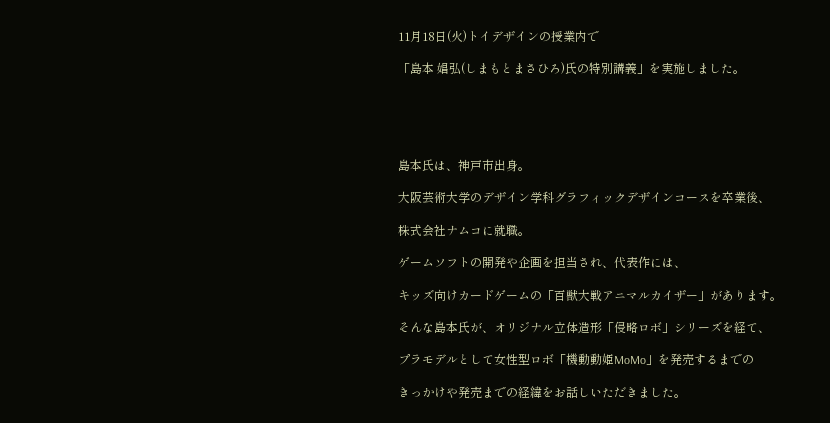11月18日(火)トイデザインの授業内で

「島本 娼弘(しまもとまさひろ)氏の特別講義」を実施しました。





島本氏は、神戸市出身。

大阪芸術大学のデザイン学科グラフィックデザインコースを卒業後、

株式会社ナムコに就職。

ゲームソフトの開発や企画を担当され、代表作には、

キッズ向けカードゲームの「百獣大戦アニマルカイザー」があります。

そんな島本氏が、オリジナル立体造形「侵略ロボ」シリーズを経て、

プラモデルとして女性型ロボ「機動動姫MoMo」を発売するまでの

きっかけや発売までの経緯をお話しいただきました。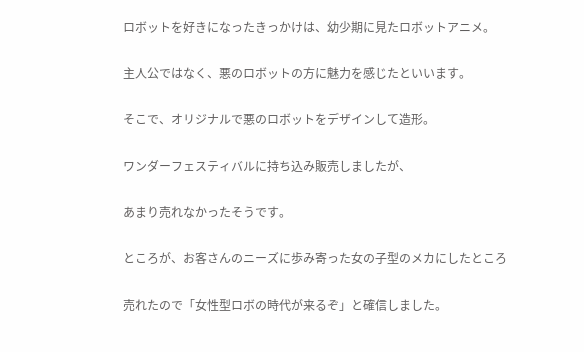ロボットを好きになったきっかけは、幼少期に見たロボットアニメ。

主人公ではなく、悪のロボットの方に魅力を感じたといいます。

そこで、オリジナルで悪のロボットをデザインして造形。

ワンダーフェスティバルに持ち込み販売しましたが、

あまり売れなかったそうです。

ところが、お客さんのニーズに歩み寄った女の子型のメカにしたところ

売れたので「女性型ロボの時代が来るぞ」と確信しました。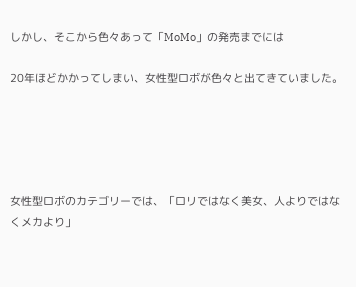しかし、そこから色々あって「MoMo」の発売までには

20年ほどかかってしまい、女性型ロボが色々と出てきていました。





女性型ロボのカテゴリーでは、「ロリではなく美女、人よりではなくメカより」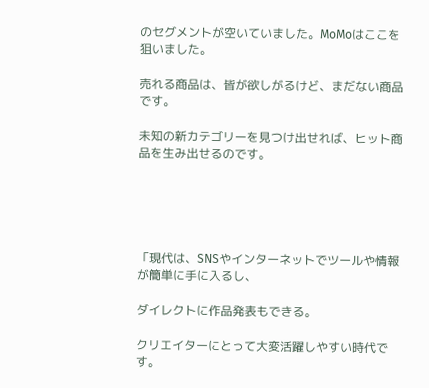のセグメントが空いていました。MoMoはここを狙いました。

売れる商品は、皆が欲しがるけど、まだない商品です。

未知の新カテゴリーを見つけ出せれば、ヒット商品を生み出せるのです。





「現代は、SNSやインターネットでツールや情報が簡単に手に入るし、

ダイレクトに作品発表もできる。

クリエイターにとって大変活躍しやすい時代です。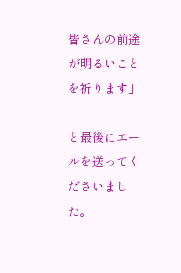皆さんの前途が明るいことを祈ります」

と最後にエールを送ってくださいました。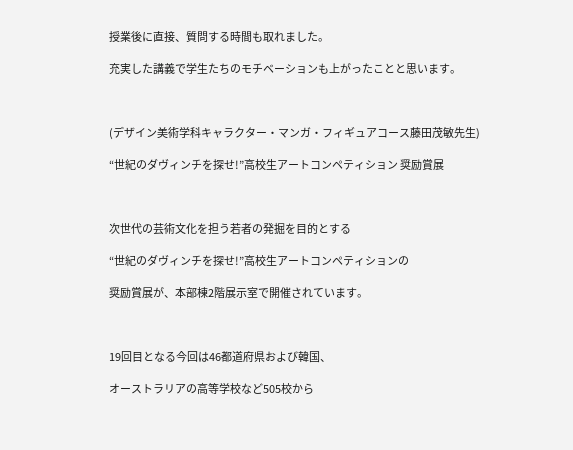授業後に直接、質問する時間も取れました。

充実した講義で学生たちのモチベーションも上がったことと思います。



(デザイン美術学科キャラクター・マンガ・フィギュアコース藤田茂敏先生)

“世紀のダヴィンチを探せ!”高校生アートコンペティション 奨励賞展



次世代の芸術文化を担う若者の発掘を目的とする

“世紀のダヴィンチを探せ!”高校生アートコンペティションの

奨励賞展が、本部棟2階展示室で開催されています。



19回目となる今回は46都道府県および韓国、

オーストラリアの高等学校など505校から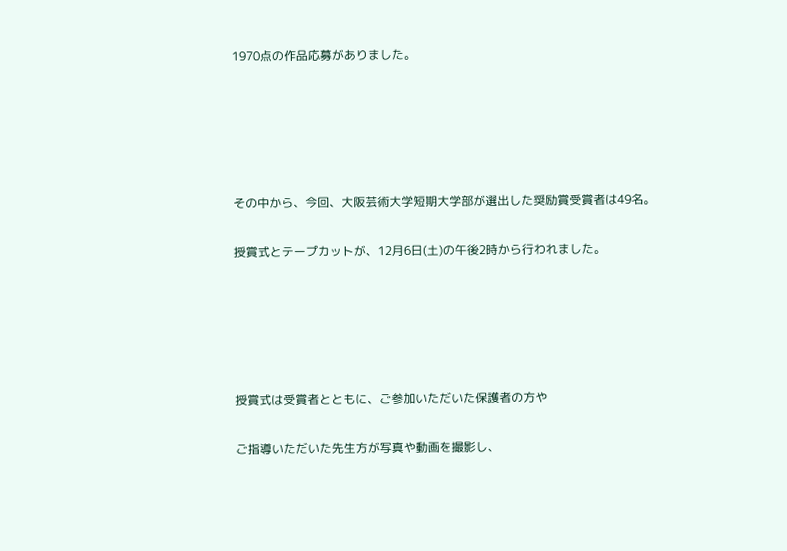1970点の作品応募がありました。





その中から、今回、大阪芸術大学短期大学部が選出した奨励賞受賞者は49名。

授賞式とテープカットが、12月6日(土)の午後2時から行われました。





授賞式は受賞者とともに、ご参加いただいた保護者の方や

ご指導いただいた先生方が写真や動画を撮影し、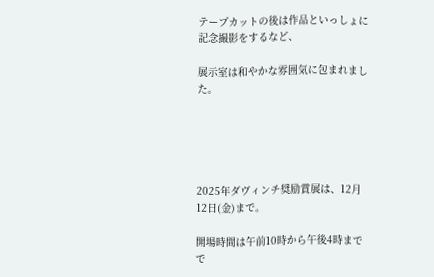テープカットの後は作品といっしょに記念撮影をするなど、

展示室は和やかな雰囲気に包まれました。





2025年ダヴィンチ奨励賞展は、12月12日(金)まで。

開場時間は午前10時から午後4時までで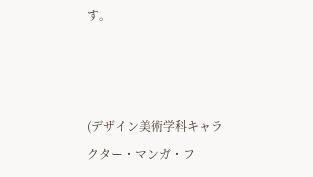す。



(デザイン美術学科キャラクター・マンガ・フ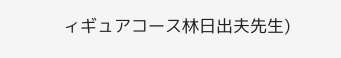ィギュアコース林日出夫先生)